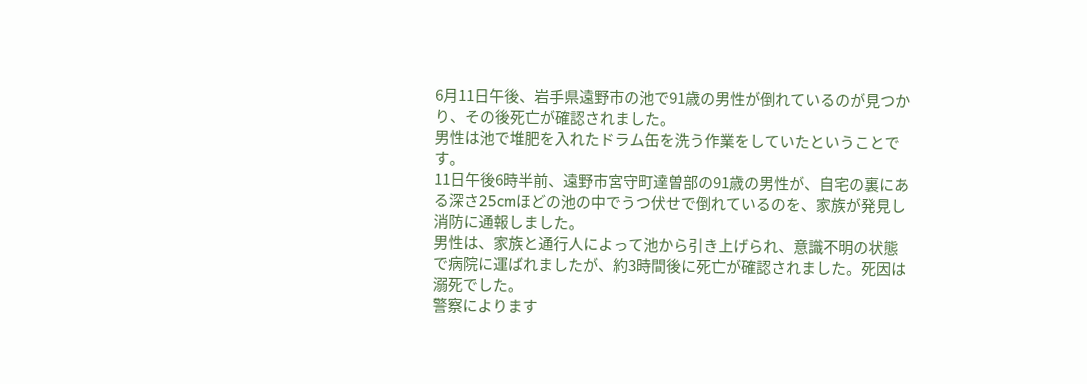6月11日午後、岩手県遠野市の池で91歳の男性が倒れているのが見つかり、その後死亡が確認されました。
男性は池で堆肥を入れたドラム缶を洗う作業をしていたということです。
11日午後6時半前、遠野市宮守町達曽部の91歳の男性が、自宅の裏にある深さ25cmほどの池の中でうつ伏せで倒れているのを、家族が発見し消防に通報しました。
男性は、家族と通行人によって池から引き上げられ、意識不明の状態で病院に運ばれましたが、約3時間後に死亡が確認されました。死因は溺死でした。
警察によります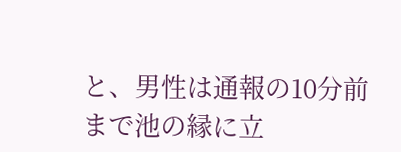と、男性は通報の10分前まで池の縁に立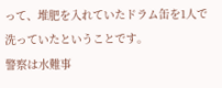って、堆肥を入れていたドラム缶を1人で洗っていたということです。
警察は水難事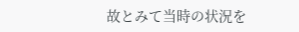故とみて当時の状況を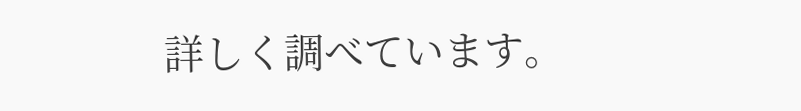詳しく調べています。